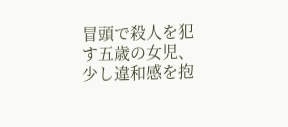冒頭で殺人を犯す五歳の女児、少し違和感を抱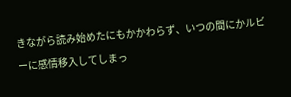きながら読み始めたにもかかわらず、いつの間にかルビーに感情移入してしまっ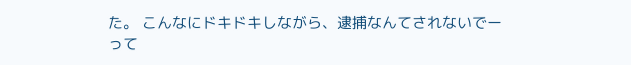た。 こんなにドキドキしながら、逮捕なんてされないでーって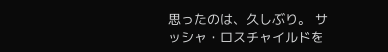思ったのは、久しぶり。 サッシャ・ロスチャイルドを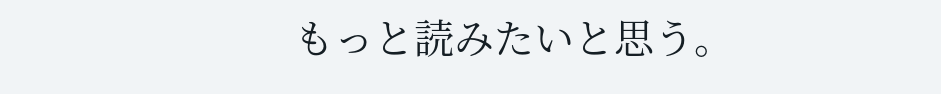もっと読みたいと思う。